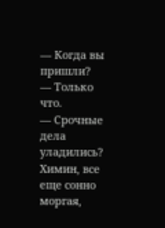— Когда вы пришли?
— Только что.
— Срочные дела уладились?
Химин, все еще сонно моргая,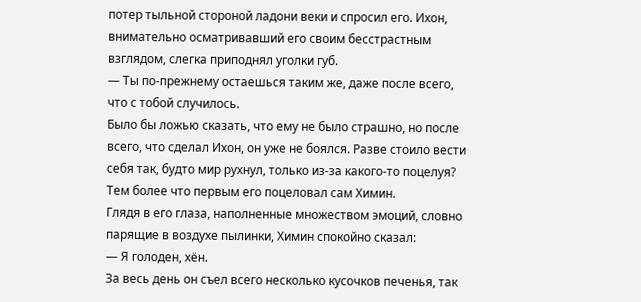потер тыльной стороной ладони веки и спросил его. Ихон, внимательно осматривавший его своим бесстрастным взглядом, слегка приподнял уголки губ.
— Ты по-прежнему остаешься таким же, даже после всего, что с тобой случилось.
Было бы ложью сказать, что ему не было страшно, но после всего, что сделал Ихон, он уже не боялся. Разве стоило вести себя так, будто мир рухнул, только из-за какого-то поцелуя? Тем более что первым его поцеловал сам Химин.
Глядя в его глаза, наполненные множеством эмоций, словно парящие в воздухе пылинки, Химин спокойно сказал:
— Я голоден, хён.
За весь день он съел всего несколько кусочков печенья, так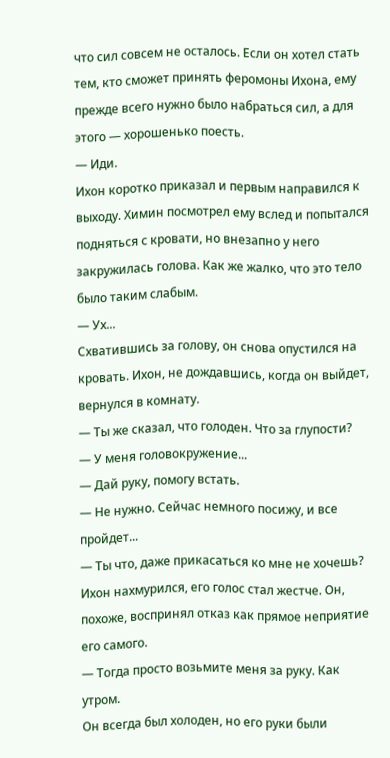что сил совсем не осталось. Если он хотел стать тем, кто сможет принять феромоны Ихона, ему прежде всего нужно было набраться сил, а для этого — хорошенько поесть.
— Иди.
Ихон коротко приказал и первым направился к выходу. Химин посмотрел ему вслед и попытался подняться с кровати, но внезапно у него закружилась голова. Как же жалко, что это тело было таким слабым.
— Ух...
Схватившись за голову, он снова опустился на кровать. Ихон, не дождавшись, когда он выйдет, вернулся в комнату.
— Ты же сказал, что голоден. Что за глупости?
— У меня головокружение...
— Дай руку, помогу встать.
— Не нужно. Сейчас немного посижу, и все пройдет...
— Ты что, даже прикасаться ко мне не хочешь?
Ихон нахмурился, его голос стал жестче. Он, похоже, воспринял отказ как прямое неприятие его самого.
— Тогда просто возьмите меня за руку. Как утром.
Он всегда был холоден, но его руки были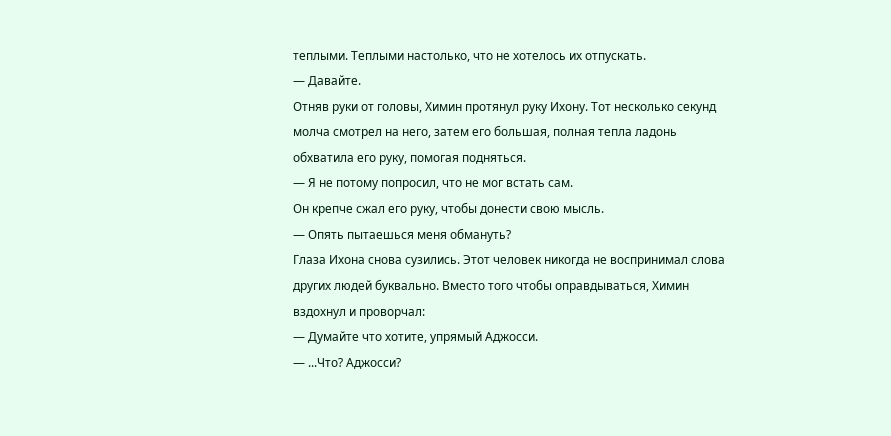теплыми. Теплыми настолько, что не хотелось их отпускать.
— Давайте.
Отняв руки от головы, Химин протянул руку Ихону. Тот несколько секунд молча смотрел на него, затем его большая, полная тепла ладонь обхватила его руку, помогая подняться.
— Я не потому попросил, что не мог встать сам.
Он крепче сжал его руку, чтобы донести свою мысль.
— Опять пытаешься меня обмануть?
Глаза Ихона снова сузились. Этот человек никогда не воспринимал слова других людей буквально. Вместо того чтобы оправдываться, Химин вздохнул и проворчал:
— Думайте что хотите, упрямый Аджосси.
— ...Что? Аджосси?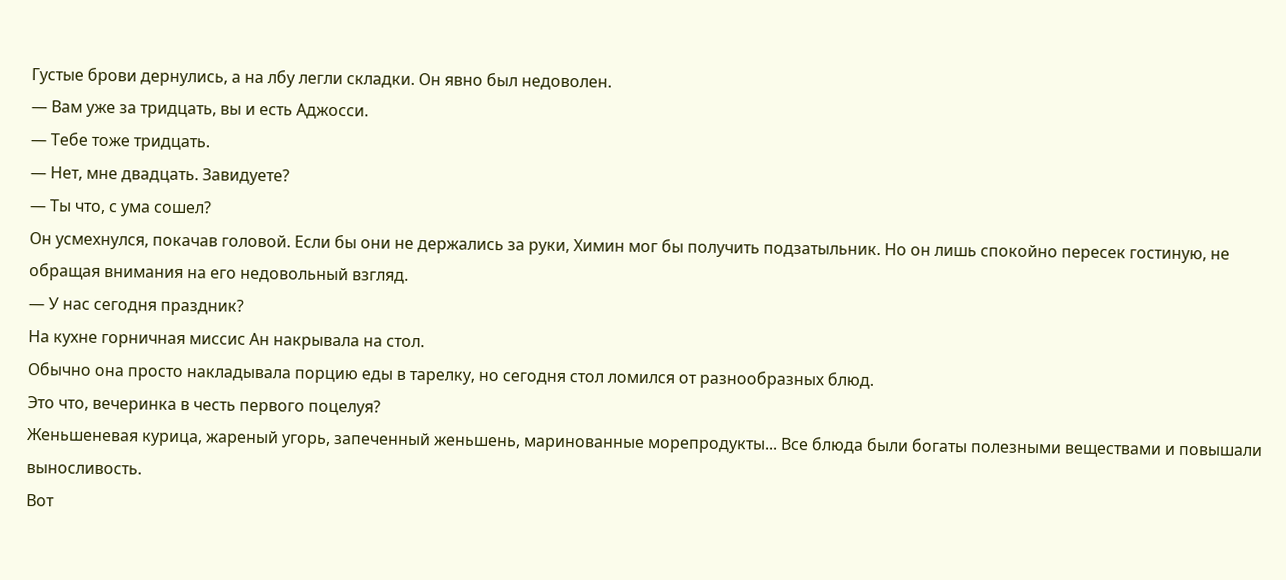Густые брови дернулись, а на лбу легли складки. Он явно был недоволен.
— Вам уже за тридцать, вы и есть Аджосси.
— Тебе тоже тридцать.
— Нет, мне двадцать. Завидуете?
— Ты что, с ума сошел?
Он усмехнулся, покачав головой. Если бы они не держались за руки, Химин мог бы получить подзатыльник. Но он лишь спокойно пересек гостиную, не обращая внимания на его недовольный взгляд.
— У нас сегодня праздник?
На кухне горничная миссис Ан накрывала на стол.
Обычно она просто накладывала порцию еды в тарелку, но сегодня стол ломился от разнообразных блюд.
Это что, вечеринка в честь первого поцелуя?
Женьшеневая курица, жареный угорь, запеченный женьшень, маринованные морепродукты... Все блюда были богаты полезными веществами и повышали выносливость.
Вот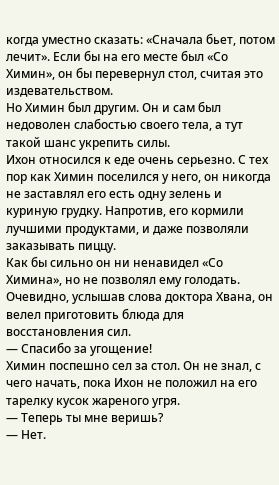когда уместно сказать: «Сначала бьет, потом лечит». Если бы на его месте был «Со Химин», он бы перевернул стол, считая это издевательством.
Но Химин был другим. Он и сам был недоволен слабостью своего тела, а тут такой шанс укрепить силы.
Ихон относился к еде очень серьезно. С тех пор как Химин поселился у него, он никогда не заставлял его есть одну зелень и куриную грудку. Напротив, его кормили лучшими продуктами, и даже позволяли заказывать пиццу.
Как бы сильно он ни ненавидел «Со Химина», но не позволял ему голодать. Очевидно, услышав слова доктора Хвана, он велел приготовить блюда для восстановления сил.
— Спасибо за угощение!
Химин поспешно сел за стол. Он не знал, с чего начать, пока Ихон не положил на его тарелку кусок жареного угря.
— Теперь ты мне веришь?
— Нет.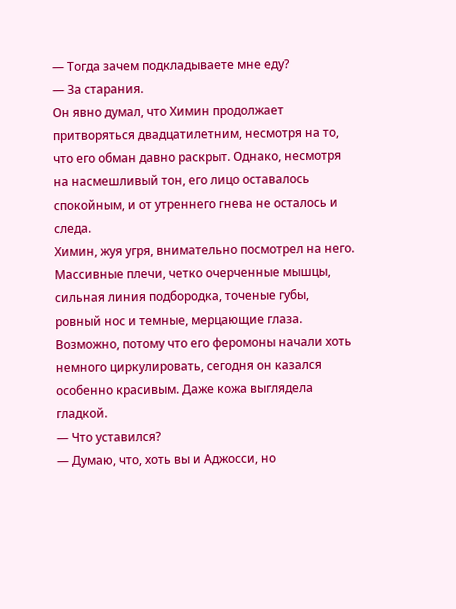— Тогда зачем подкладываете мне еду?
— За старания.
Он явно думал, что Химин продолжает притворяться двадцатилетним, несмотря на то, что его обман давно раскрыт. Однако, несмотря на насмешливый тон, его лицо оставалось спокойным, и от утреннего гнева не осталось и следа.
Химин, жуя угря, внимательно посмотрел на него.
Массивные плечи, четко очерченные мышцы, сильная линия подбородка, точеные губы, ровный нос и темные, мерцающие глаза.
Возможно, потому что его феромоны начали хоть немного циркулировать, сегодня он казался особенно красивым. Даже кожа выглядела гладкой.
— Что уставился?
— Думаю, что, хоть вы и Аджосси, но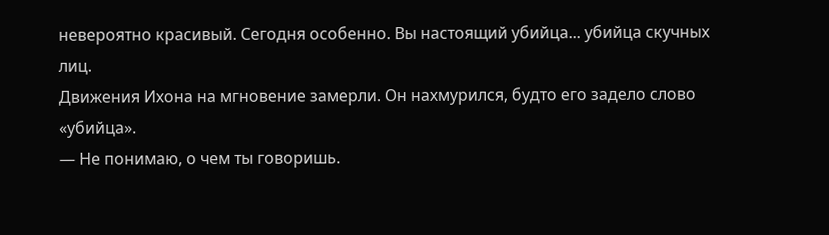невероятно красивый. Сегодня особенно. Вы настоящий убийца... убийца скучных лиц.
Движения Ихона на мгновение замерли. Он нахмурился, будто его задело слово «убийца».
— Не понимаю, о чем ты говоришь.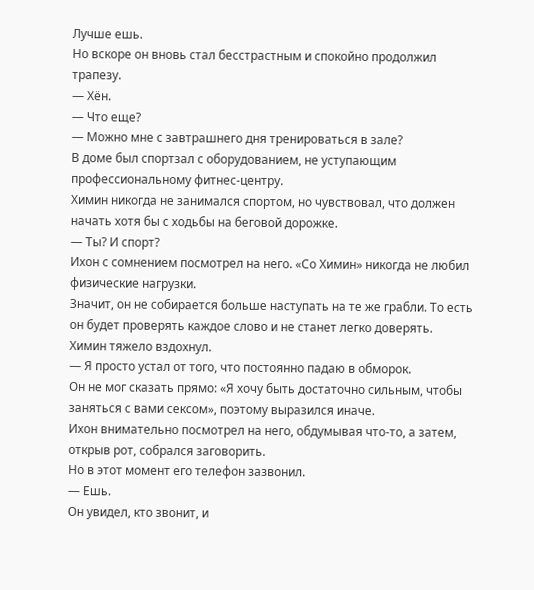Лучше ешь.
Но вскоре он вновь стал бесстрастным и спокойно продолжил трапезу.
— Хён.
— Что еще?
— Можно мне с завтрашнего дня тренироваться в зале?
В доме был спортзал с оборудованием, не уступающим профессиональному фитнес-центру.
Химин никогда не занимался спортом, но чувствовал, что должен начать хотя бы с ходьбы на беговой дорожке.
— Ты? И спорт?
Ихон с сомнением посмотрел на него. «Со Химин» никогда не любил физические нагрузки.
Значит, он не собирается больше наступать на те же грабли. То есть он будет проверять каждое слово и не станет легко доверять.
Химин тяжело вздохнул.
— Я просто устал от того, что постоянно падаю в обморок.
Он не мог сказать прямо: «Я хочу быть достаточно сильным, чтобы заняться с вами сексом», поэтому выразился иначе.
Ихон внимательно посмотрел на него, обдумывая что-то, а затем, открыв рот, собрался заговорить.
Но в этот момент его телефон зазвонил.
— Ешь.
Он увидел, кто звонит, и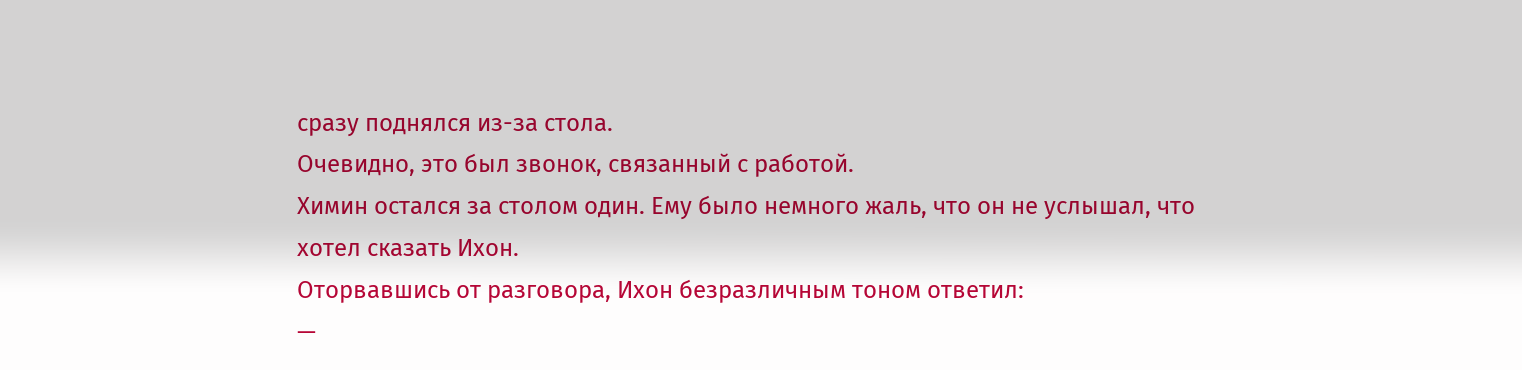сразу поднялся из-за стола.
Очевидно, это был звонок, связанный с работой.
Химин остался за столом один. Ему было немного жаль, что он не услышал, что хотел сказать Ихон.
Оторвавшись от разговора, Ихон безразличным тоном ответил:
—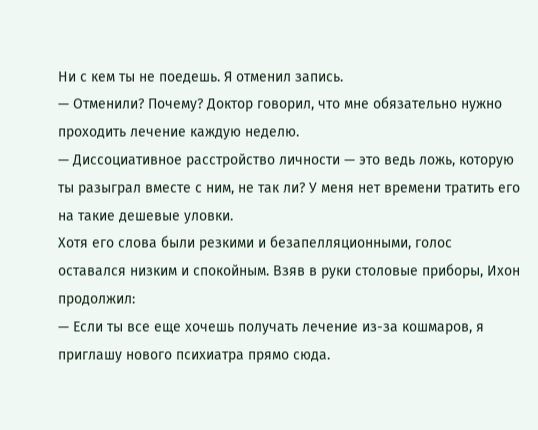Ни с кем ты не поедешь. Я отменил запись.
— Отменили? Почему? Доктор говорил, что мне обязательно нужно проходить лечение каждую неделю.
— Диссоциативное расстройство личности — это ведь ложь, которую ты разыграл вместе с ним, не так ли? У меня нет времени тратить его на такие дешевые уловки.
Хотя его слова были резкими и безапелляционными, голос оставался низким и спокойным. Взяв в руки столовые приборы, Ихон продолжил:
— Если ты все еще хочешь получать лечение из-за кошмаров, я приглашу нового психиатра прямо сюда.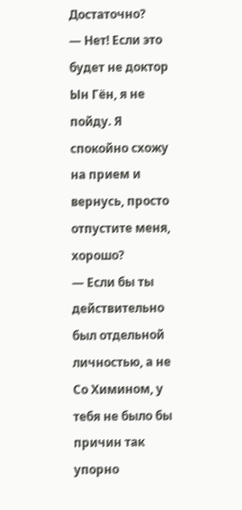Достаточно?
— Нет! Если это будет не доктор Ын Гён, я не пойду. Я спокойно схожу на прием и вернусь, просто отпустите меня, хорошо?
— Если бы ты действительно был отдельной личностью, а не Со Химином, у тебя не было бы причин так упорно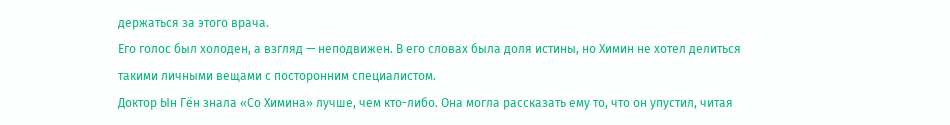держаться за этого врача.
Его голос был холоден, а взгляд — неподвижен. В его словах была доля истины, но Химин не хотел делиться такими личными вещами с посторонним специалистом.
Доктор Ын Гён знала «Со Химина» лучше, чем кто-либо. Она могла рассказать ему то, что он упустил, читая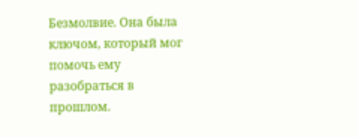Безмолвие. Она была ключом, который мог помочь ему разобраться в прошлом.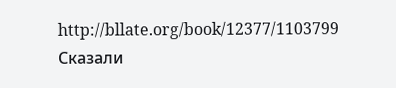http://bllate.org/book/12377/1103799
Сказали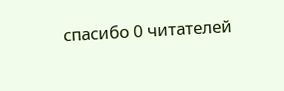спасибо 0 читателей